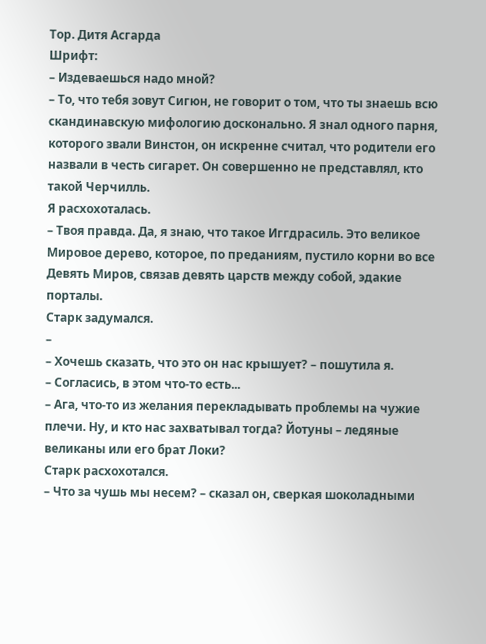Тор. Дитя Асгарда
Шрифт:
– Издеваешься надо мной?
– То, что тебя зовут Сигюн, не говорит о том, что ты знаешь всю скандинавскую мифологию досконально. Я знал одного парня, которого звали Винстон, он искренне считал, что родители его назвали в честь сигарет. Он совершенно не представлял, кто такой Черчилль.
Я расхохоталась.
– Твоя правда. Да, я знаю, что такое Иггдрасиль. Это великое Мировое дерево, которое, по преданиям, пустило корни во все Девять Миров, связав девять царств между собой, эдакие порталы.
Старк задумался.
–
– Хочешь сказать, что это он нас крышует? – пошутила я.
– Согласись, в этом что-то есть...
– Ага, что-то из желания перекладывать проблемы на чужие плечи. Ну, и кто нас захватывал тогда? Йотуны – ледяные великаны или его брат Локи?
Старк расхохотался.
– Что за чушь мы несем? – сказал он, сверкая шоколадными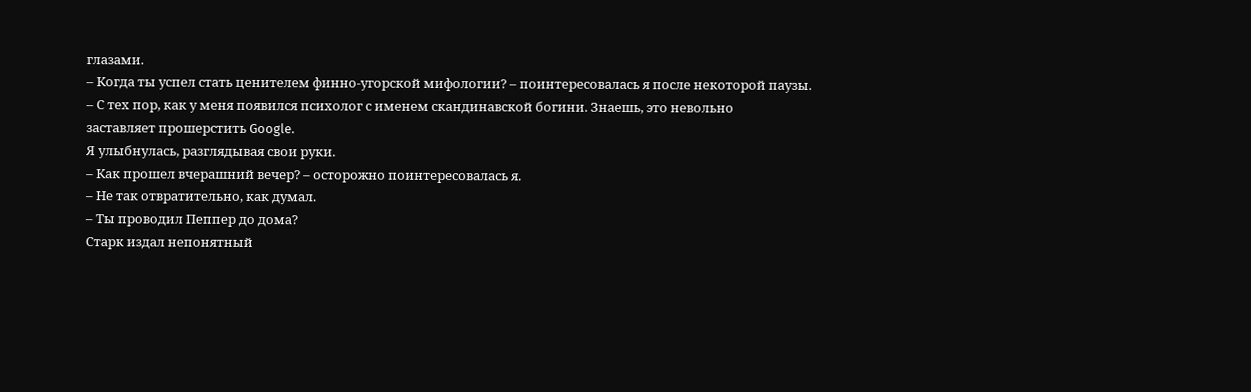глазами.
– Когда ты успел стать ценителем финно-угорской мифологии? – поинтересовалась я после некоторой паузы.
– С тех пор, как у меня появился психолог с именем скандинавской богини. Знаешь, это невольно
заставляет прошерстить Google.
Я улыбнулась, разглядывая свои руки.
– Как прошел вчерашний вечер? – осторожно поинтересовалась я.
– Не так отвратительно, как думал.
– Ты проводил Пеппер до дома?
Старк издал непонятный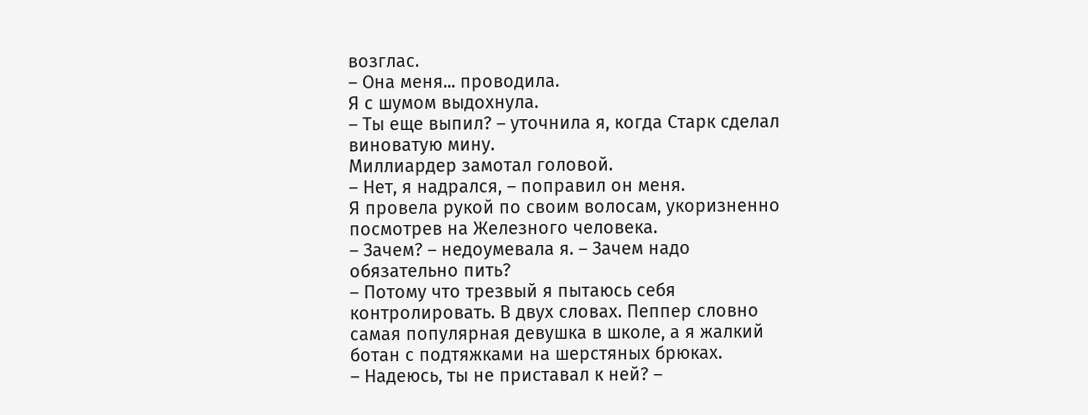возглас.
– Она меня... проводила.
Я с шумом выдохнула.
– Ты еще выпил? – уточнила я, когда Старк сделал виноватую мину.
Миллиардер замотал головой.
– Нет, я надрался, – поправил он меня.
Я провела рукой по своим волосам, укоризненно посмотрев на Железного человека.
– Зачем? – недоумевала я. – Зачем надо обязательно пить?
– Потому что трезвый я пытаюсь себя контролировать. В двух словах. Пеппер словно самая популярная девушка в школе, а я жалкий ботан с подтяжками на шерстяных брюках.
– Надеюсь, ты не приставал к ней? –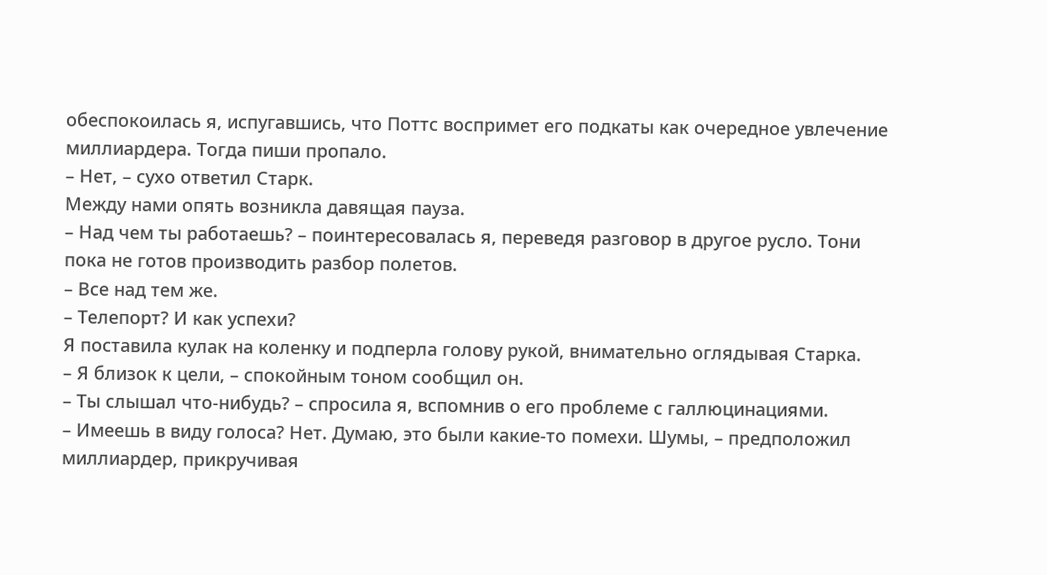обеспокоилась я, испугавшись, что Поттс воспримет его подкаты как очередное увлечение миллиардера. Тогда пиши пропало.
– Нет, – сухо ответил Старк.
Между нами опять возникла давящая пауза.
– Над чем ты работаешь? – поинтересовалась я, переведя разговор в другое русло. Тони пока не готов производить разбор полетов.
– Все над тем же.
– Телепорт? И как успехи?
Я поставила кулак на коленку и подперла голову рукой, внимательно оглядывая Старка.
– Я близок к цели, – спокойным тоном сообщил он.
– Ты слышал что-нибудь? – спросила я, вспомнив о его проблеме с галлюцинациями.
– Имеешь в виду голоса? Нет. Думаю, это были какие-то помехи. Шумы, – предположил миллиардер, прикручивая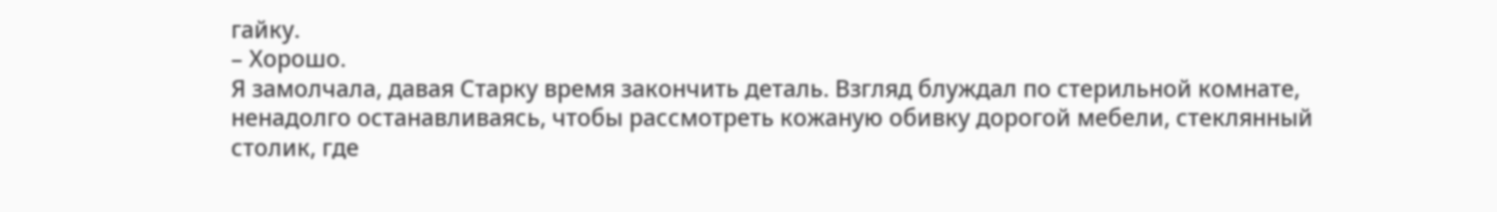гайку.
– Хорошо.
Я замолчала, давая Старку время закончить деталь. Взгляд блуждал по стерильной комнате, ненадолго останавливаясь, чтобы рассмотреть кожаную обивку дорогой мебели, стеклянный столик, где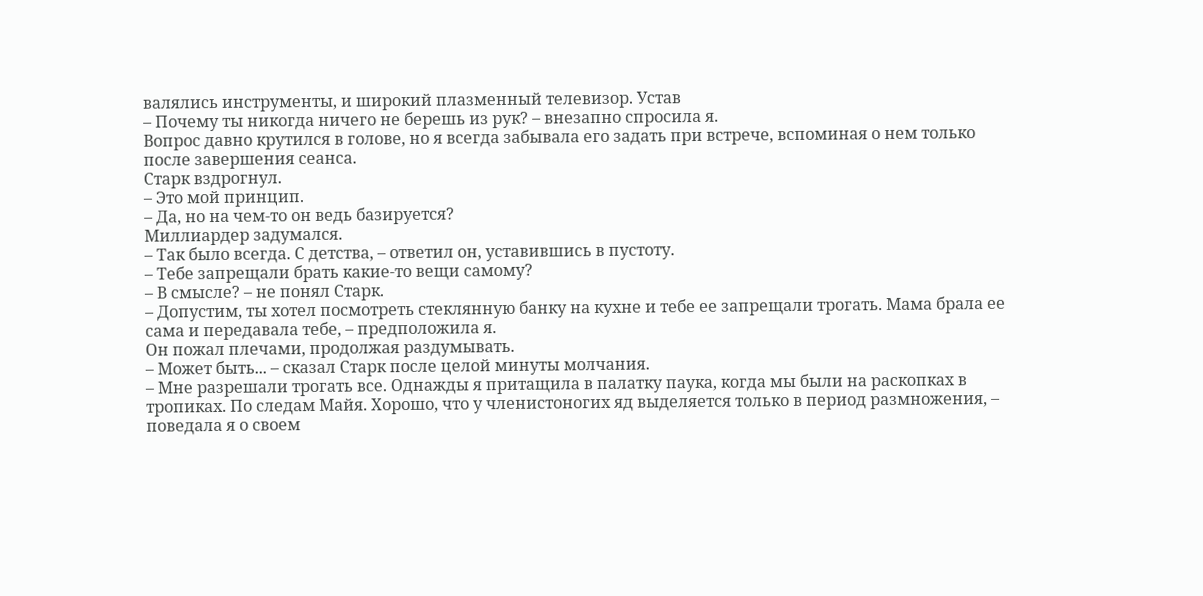валялись инструменты, и широкий плазменный телевизор. Устав
– Почему ты никогда ничего не берешь из рук? – внезапно спросила я.
Вопрос давно крутился в голове, но я всегда забывала его задать при встрече, вспоминая о нем только после завершения сеанса.
Старк вздрогнул.
– Это мой принцип.
– Да, но на чем-то он ведь базируется?
Миллиардер задумался.
– Так было всегда. С детства, – ответил он, уставившись в пустоту.
– Тебе запрещали брать какие-то вещи самому?
– В смысле? – не понял Старк.
– Допустим, ты хотел посмотреть стеклянную банку на кухне и тебе ее запрещали трогать. Мама брала ее сама и передавала тебе, – предположила я.
Он пожал плечами, продолжая раздумывать.
– Может быть... – сказал Старк после целой минуты молчания.
– Мне разрешали трогать все. Однажды я притащила в палатку паука, когда мы были на раскопках в тропиках. По следам Майя. Хорошо, что у членистоногих яд выделяется только в период размножения, – поведала я о своем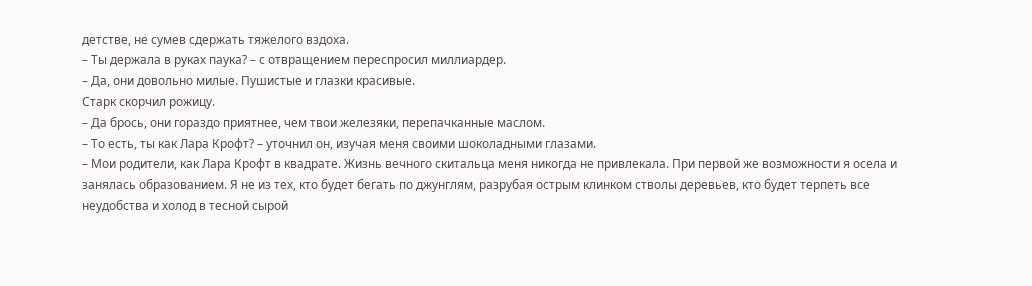детстве, не сумев сдержать тяжелого вздоха.
– Ты держала в руках паука? – с отвращением переспросил миллиардер.
– Да, они довольно милые. Пушистые и глазки красивые.
Старк скорчил рожицу.
– Да брось, они гораздо приятнее, чем твои железяки, перепачканные маслом.
– То есть, ты как Лара Крофт? – уточнил он, изучая меня своими шоколадными глазами.
– Мои родители, как Лара Крофт в квадрате. Жизнь вечного скитальца меня никогда не привлекала. При первой же возможности я осела и занялась образованием. Я не из тех, кто будет бегать по джунглям, разрубая острым клинком стволы деревьев, кто будет терпеть все неудобства и холод в тесной сырой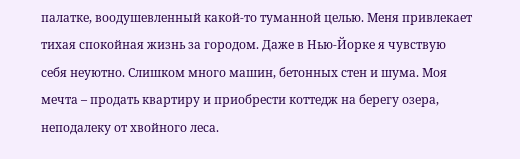палатке, воодушевленный какой-то туманной целью. Меня привлекает тихая спокойная жизнь за городом. Даже в Нью-Йорке я чувствую себя неуютно. Слишком много машин, бетонных стен и шума. Моя мечта – продать квартиру и приобрести коттедж на берегу озера, неподалеку от хвойного леса.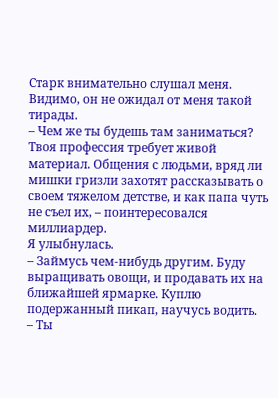Старк внимательно слушал меня. Видимо, он не ожидал от меня такой тирады.
– Чем же ты будешь там заниматься? Твоя профессия требует живой материал. Общения с людьми, вряд ли мишки гризли захотят рассказывать о своем тяжелом детстве, и как папа чуть не съел их, – поинтересовался миллиардер.
Я улыбнулась.
– Займусь чем-нибудь другим. Буду выращивать овощи, и продавать их на ближайшей ярмарке. Куплю подержанный пикап, научусь водить.
– Ты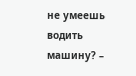не умеешь водить машину? –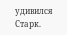удивился Старк.